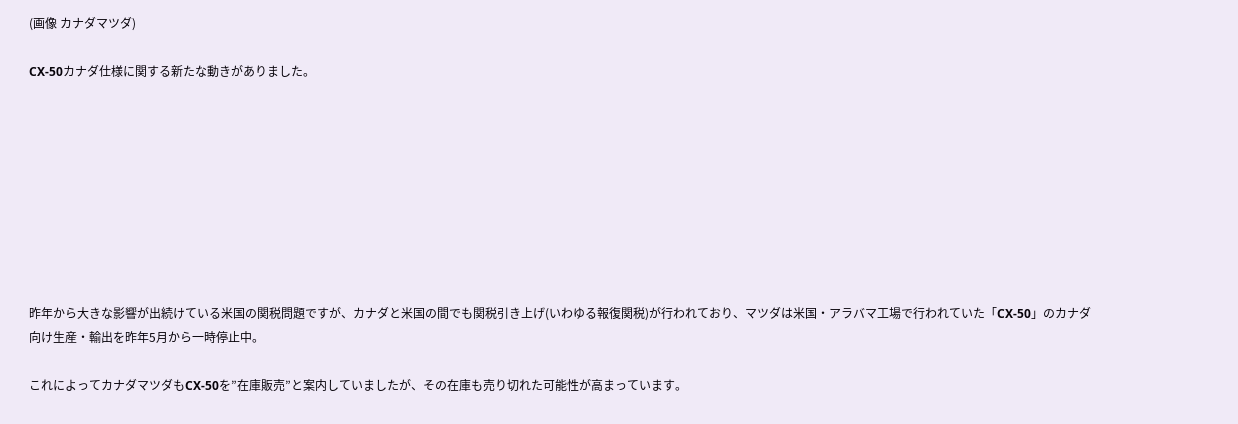(画像 カナダマツダ)

CX-50カナダ仕様に関する新たな動きがありました。









昨年から大きな影響が出続けている米国の関税問題ですが、カナダと米国の間でも関税引き上げ(いわゆる報復関税)が行われており、マツダは米国・アラバマ工場で行われていた「CX-50」のカナダ向け生産・輸出を昨年5月から一時停止中。

これによってカナダマツダもCX-50を”在庫販売”と案内していましたが、その在庫も売り切れた可能性が高まっています。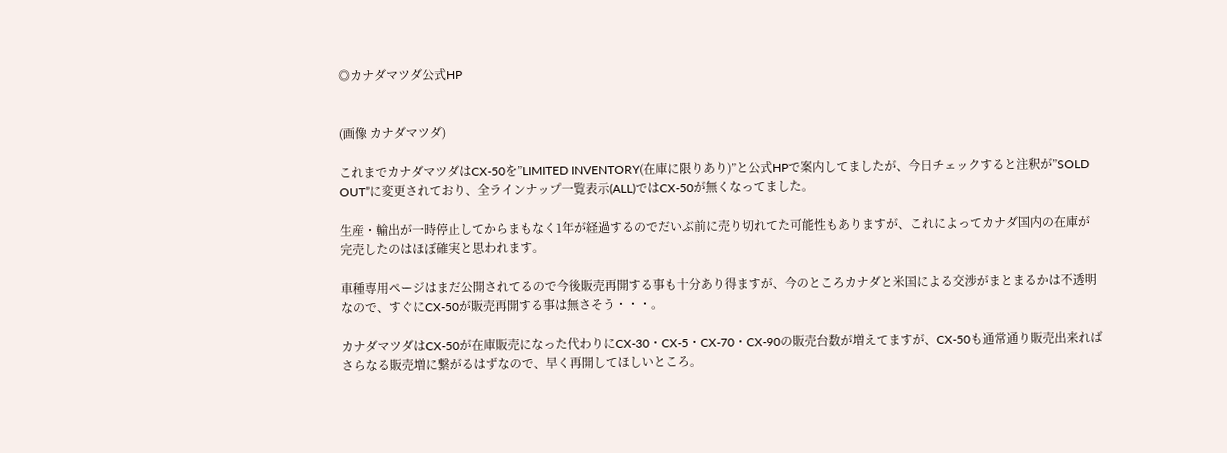◎カナダマツダ公式HP


(画像 カナダマツダ)

これまでカナダマツダはCX-50を”LIMITED INVENTORY(在庫に限りあり)”と公式HPで案内してましたが、今日チェックすると注釈が”SOLD OUT”に変更されており、全ラインナップ一覧表示(ALL)ではCX-50が無くなってました。

生産・輸出が一時停止してからまもなく1年が経過するのでだいぶ前に売り切れてた可能性もありますが、これによってカナダ国内の在庫が完売したのはほぼ確実と思われます。

車種専用ページはまだ公開されてるので今後販売再開する事も十分あり得ますが、今のところカナダと米国による交渉がまとまるかは不透明なので、すぐにCX-50が販売再開する事は無さそう・・・。

カナダマツダはCX-50が在庫販売になった代わりにCX-30・CX-5・CX-70・CX-90の販売台数が増えてますが、CX-50も通常通り販売出来ればさらなる販売増に繋がるはずなので、早く再開してほしいところ。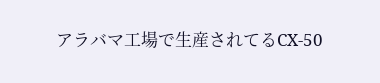アラバマ工場で生産されてるCX-50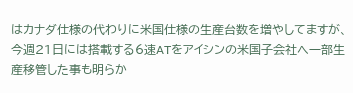はカナダ仕様の代わりに米国仕様の生産台数を増やしてますが、今週21日には搭載する6速ATをアイシンの米国子会社へ一部生産移管した事も明らか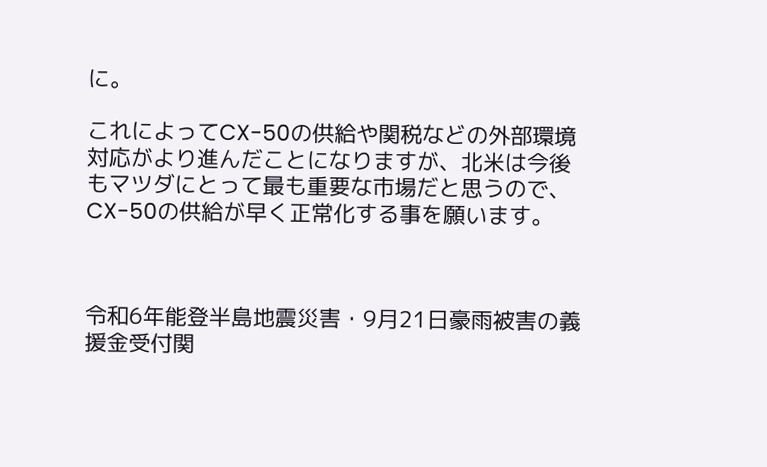に。

これによってCX-50の供給や関税などの外部環境対応がより進んだことになりますが、北米は今後もマツダにとって最も重要な市場だと思うので、CX-50の供給が早く正常化する事を願います。



令和6年能登半島地震災害・9月21日豪雨被害の義援金受付関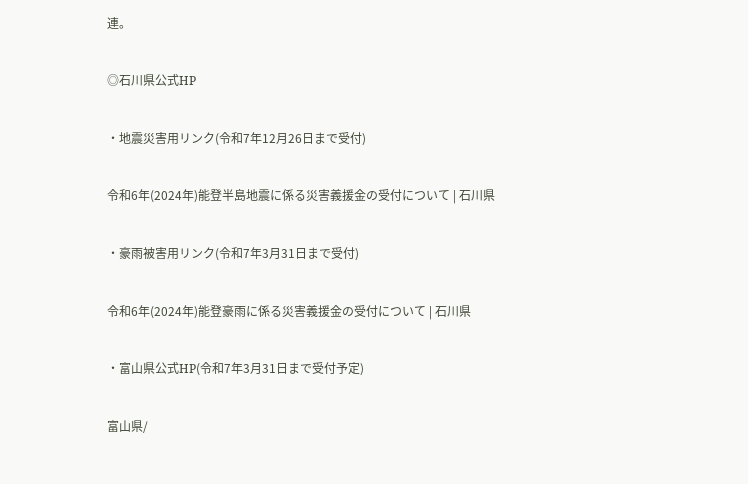連。

◎石川県公式HP

・地震災害用リンク(令和7年12月26日まで受付)

令和6年(2024年)能登半島地震に係る災害義援金の受付について | 石川県

・豪雨被害用リンク(令和7年3月31日まで受付)

令和6年(2024年)能登豪雨に係る災害義援金の受付について | 石川県

・富山県公式HP(令和7年3月31日まで受付予定)

富山県/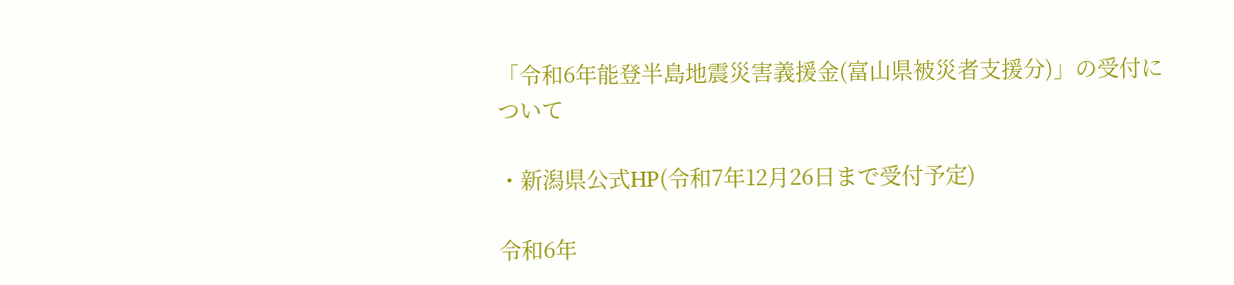「令和6年能登半島地震災害義援金(富山県被災者支援分)」の受付について

・新潟県公式HP(令和7年12月26日まで受付予定)

令和6年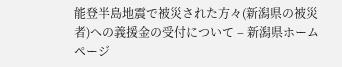能登半島地震で被災された方々(新潟県の被災者)への義援金の受付について – 新潟県ホームページ